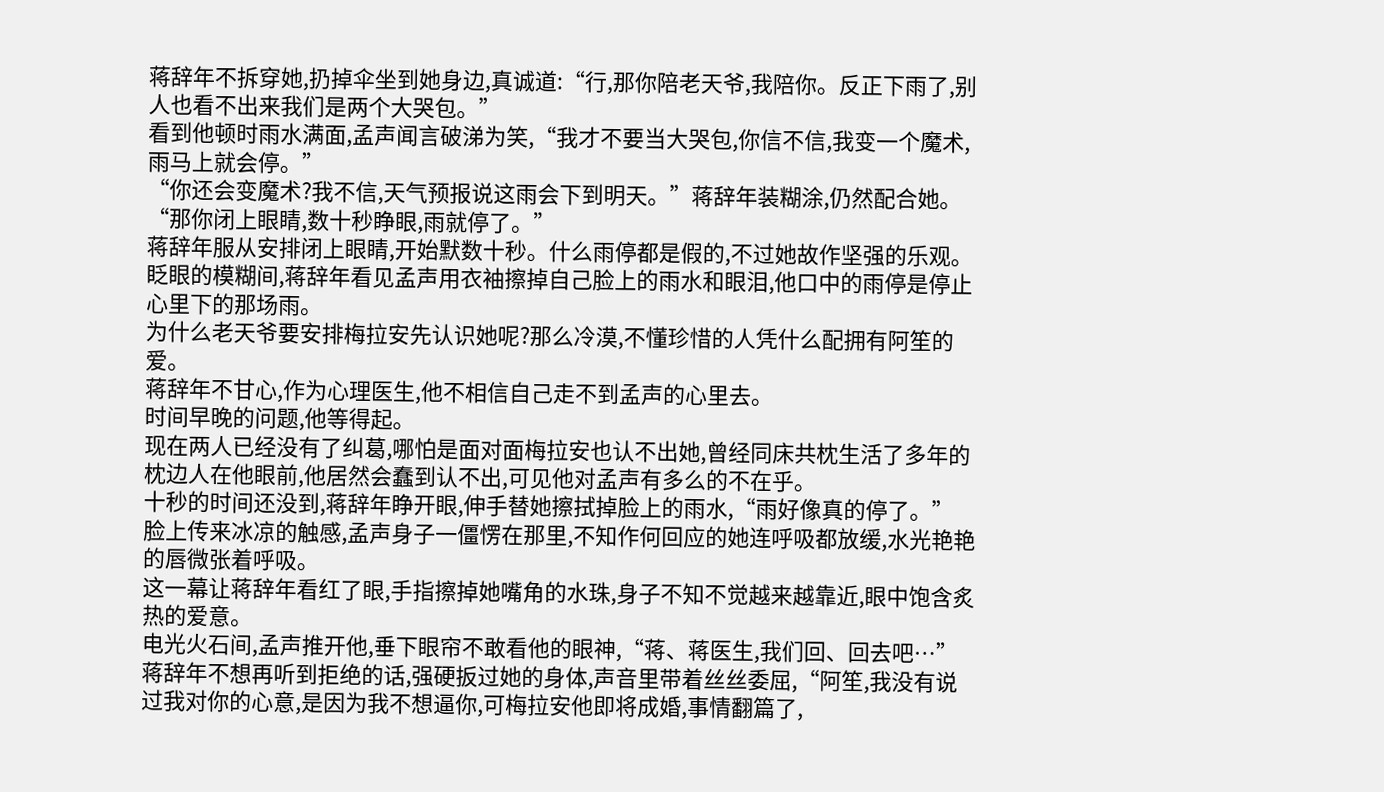蒋辞年不拆穿她,扔掉伞坐到她身边,真诚道:“行,那你陪老天爷,我陪你。反正下雨了,别人也看不出来我们是两个大哭包。”
看到他顿时雨水满面,孟声闻言破涕为笑,“我才不要当大哭包,你信不信,我变一个魔术,雨马上就会停。”
“你还会变魔术?我不信,天气预报说这雨会下到明天。”蒋辞年装糊涂,仍然配合她。
“那你闭上眼睛,数十秒睁眼,雨就停了。”
蒋辞年服从安排闭上眼睛,开始默数十秒。什么雨停都是假的,不过她故作坚强的乐观。
眨眼的模糊间,蒋辞年看见孟声用衣袖擦掉自己脸上的雨水和眼泪,他口中的雨停是停止心里下的那场雨。
为什么老天爷要安排梅拉安先认识她呢?那么冷漠,不懂珍惜的人凭什么配拥有阿笙的爱。
蒋辞年不甘心,作为心理医生,他不相信自己走不到孟声的心里去。
时间早晚的问题,他等得起。
现在两人已经没有了纠葛,哪怕是面对面梅拉安也认不出她,曾经同床共枕生活了多年的枕边人在他眼前,他居然会蠢到认不出,可见他对孟声有多么的不在乎。
十秒的时间还没到,蒋辞年睁开眼,伸手替她擦拭掉脸上的雨水,“雨好像真的停了。”
脸上传来冰凉的触感,孟声身子一僵愣在那里,不知作何回应的她连呼吸都放缓,水光艳艳的唇微张着呼吸。
这一幕让蒋辞年看红了眼,手指擦掉她嘴角的水珠,身子不知不觉越来越靠近,眼中饱含炙热的爱意。
电光火石间,孟声推开他,垂下眼帘不敢看他的眼神,“蒋、蒋医生,我们回、回去吧…”
蒋辞年不想再听到拒绝的话,强硬扳过她的身体,声音里带着丝丝委屈,“阿笙,我没有说过我对你的心意,是因为我不想逼你,可梅拉安他即将成婚,事情翻篇了,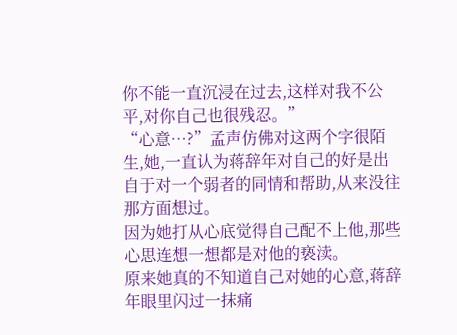你不能一直沉浸在过去,这样对我不公平,对你自己也很残忍。”
“心意…?”孟声仿佛对这两个字很陌生,她,一直认为蒋辞年对自己的好是出自于对一个弱者的同情和帮助,从来没往那方面想过。
因为她打从心底觉得自己配不上他,那些心思连想一想都是对他的亵渎。
原来她真的不知道自己对她的心意,蒋辞年眼里闪过一抹痛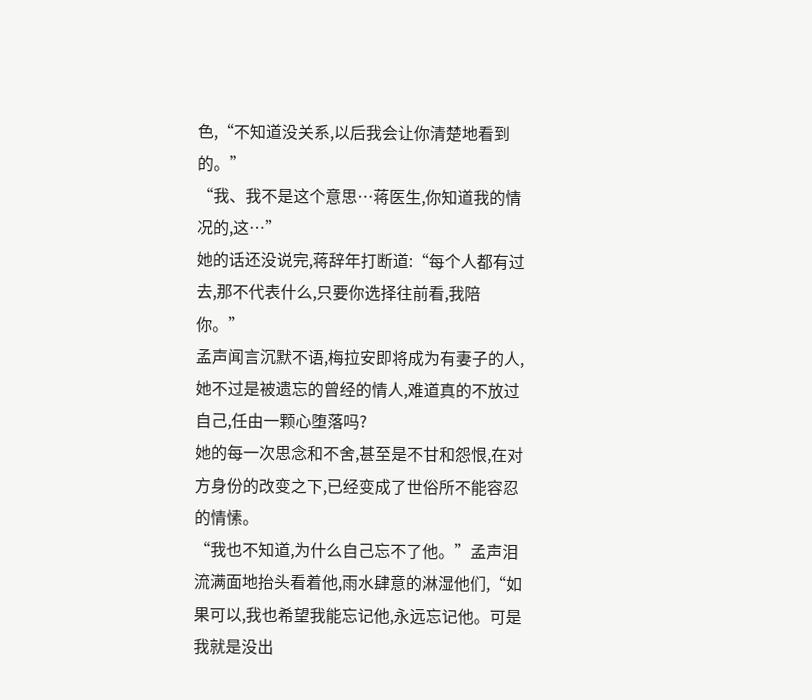色,“不知道没关系,以后我会让你清楚地看到的。”
“我、我不是这个意思…蒋医生,你知道我的情况的,这…”
她的话还没说完,蒋辞年打断道:“每个人都有过去,那不代表什么,只要你选择往前看,我陪你。”
孟声闻言沉默不语,梅拉安即将成为有妻子的人,她不过是被遗忘的曾经的情人,难道真的不放过自己,任由一颗心堕落吗?
她的每一次思念和不舍,甚至是不甘和怨恨,在对方身份的改变之下,已经变成了世俗所不能容忍的情愫。
“我也不知道,为什么自己忘不了他。”孟声泪流满面地抬头看着他,雨水肆意的淋湿他们,“如果可以,我也希望我能忘记他,永远忘记他。可是我就是没出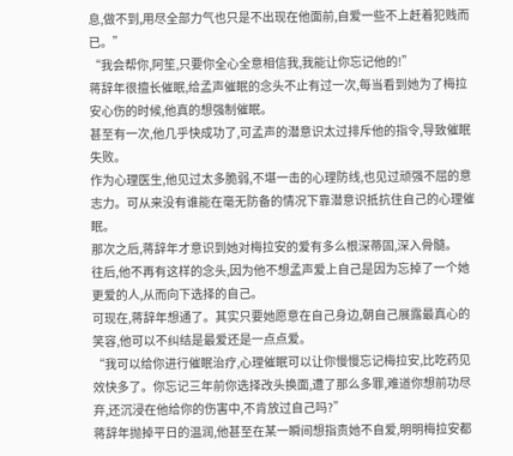息,做不到,用尽全部力气也只是不出现在他面前,自爱一些不上赶着犯贱而已。”
“我会帮你,阿笙,只要你全心全意相信我,我能让你忘记他的!”
蒋辞年很擅长催眠,给孟声催眠的念头不止有过一次,每当看到她为了梅拉安心伤的时候,他真的想强制催眠。
甚至有一次,他几乎快成功了,可孟声的潜意识太过排斥他的指令,导致催眠失败。
作为心理医生,他见过太多脆弱,不堪一击的心理防线,也见过顽强不屈的意志力。可从来没有谁能在毫无防备的情况下靠潜意识抵抗住自己的心理催眠。
那次之后,蒋辞年才意识到她对梅拉安的爱有多么根深蒂固,深入骨髓。
往后,他不再有这样的念头,因为他不想孟声爱上自己是因为忘掉了一个她更爱的人,从而向下选择的自己。
可现在,蒋辞年想通了。其实只要她愿意在自己身边,朝自己展露最真心的笑容,他可以不纠结是最爱还是一点点爱。
“我可以给你进行催眠治疗,心理催眠可以让你慢慢忘记梅拉安,比吃药见效快多了。你忘记三年前你选择改头换面,遭了那么多罪,难道你想前功尽弃,还沉浸在他给你的伤害中,不肯放过自己吗?”
蒋辞年抛掉平日的温润,他甚至在某一瞬间想指责她不自爱,明明梅拉安都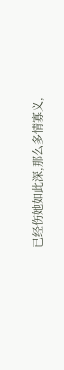已经伤她如此深,那么多情寡义,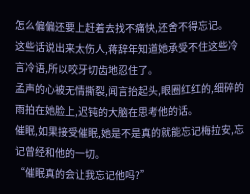怎么偏偏还要上赶着去找不痛快,还舍不得忘记。
这些话说出来太伤人,蒋辞年知道她承受不住这些冷言冷语,所以咬牙切齿地忍住了。
孟声的心被无情撕裂,闻言抬起头,眼圈红红的,细碎的雨拍在她脸上,迟钝的大脑在思考他的话。
催眠,如果接受催眠,她是不是真的就能忘记梅拉安,忘记曾经和他的一切。
“催眠真的会让我忘记他吗?”